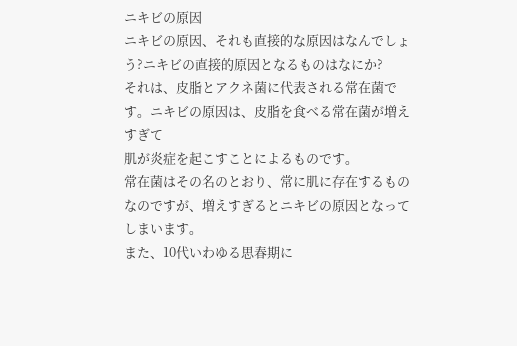ニキビの原因
ニキビの原因、それも直接的な原因はなんでしょう?ニキビの直接的原因となるものはなにか?
それは、皮脂とアクネ菌に代表される常在菌です。ニキビの原因は、皮脂を食べる常在菌が増えすぎて
肌が炎症を起こすことによるものです。
常在菌はその名のとおり、常に肌に存在するものなのですが、増えすぎるとニキビの原因となって
しまいます。
また、10代いわゆる思春期に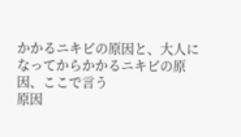かかるニキビの原因と、大人になってからかかるニキビの原因、ここで言う
原因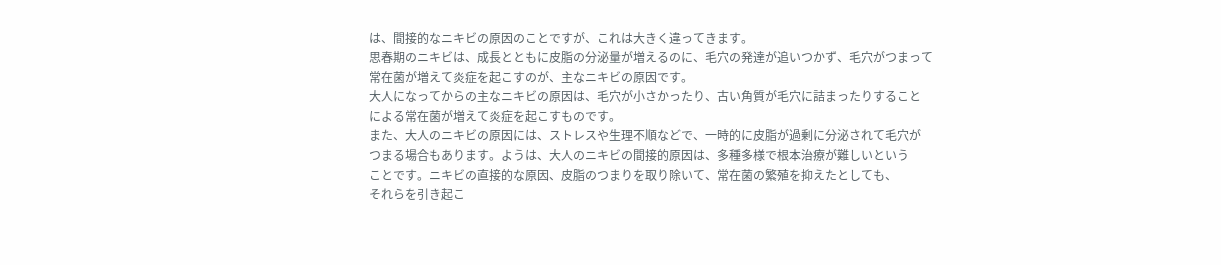は、間接的なニキビの原因のことですが、これは大きく違ってきます。
思春期のニキビは、成長とともに皮脂の分泌量が増えるのに、毛穴の発達が追いつかず、毛穴がつまって
常在菌が増えて炎症を起こすのが、主なニキビの原因です。
大人になってからの主なニキビの原因は、毛穴が小さかったり、古い角質が毛穴に詰まったりすること
による常在菌が増えて炎症を起こすものです。
また、大人のニキビの原因には、ストレスや生理不順などで、一時的に皮脂が過剰に分泌されて毛穴が
つまる場合もあります。ようは、大人のニキビの間接的原因は、多種多様で根本治療が難しいという
ことです。ニキビの直接的な原因、皮脂のつまりを取り除いて、常在菌の繁殖を抑えたとしても、
それらを引き起こ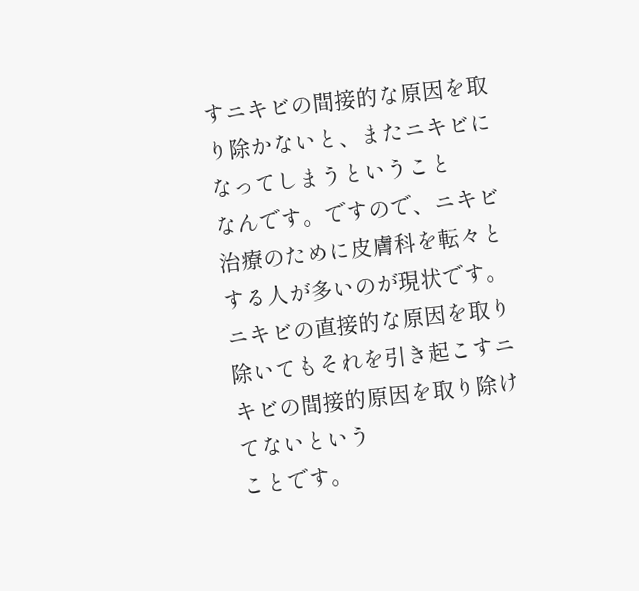すニキビの間接的な原因を取り除かないと、またニキビになってしまうということ
なんです。ですので、ニキビ治療のために皮膚科を転々とする人が多いのが現状です。
ニキビの直接的な原因を取り除いてもそれを引き起こすニキビの間接的原因を取り除けてないという
ことです。